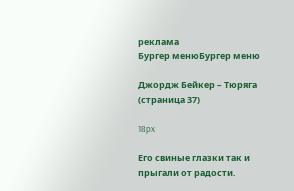реклама
Бургер менюБургер меню

Джордж Бейкер – Тюряга (страница 37)

18px

Его свиные глазки так и прыгали от радости.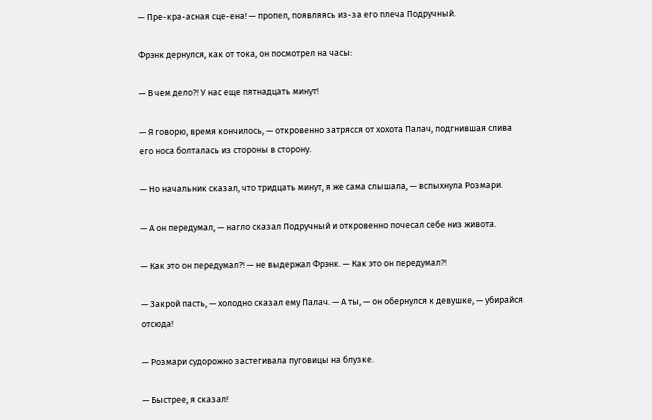— Пре-кра-асная сце-ена! — пропел, появляясь из-за его плеча Подручный.

Фрэнк дернулся, как от тока, он посмотрел на часы:

— В чем дело?! У нас еще пятнадцать минут!

— Я говорю, время кончилось, — откровенно затрясся от хохота Палач, подгнившая слива его носа болталась из стороны в сторону.

— Но начальник сказал, что тридцать минут, я же сама слышала, — вспыхнула Розмари.

— А он передумал, — нагло сказал Подручный и откровенно почесал себе низ живота.

— Как это он передумал?! — не выдержал Фрэнк. — Как это он передумал?!

— Закрой пасть, — холодно сказал ему Палач. — А ты, — он обернулся к девушке, — убирайся отсюда!

— Розмари судорожно застегивала пуговицы на блузке.

— Быстрее, я сказал!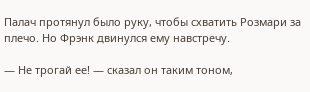Палач протянул было руку, чтобы схватить Розмари за плечо. Но Фрэнк двинулся ему навстречу.

— Не трогай ее! — сказал он таким тоном,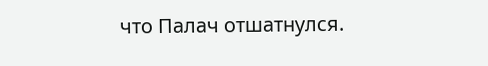что Палач отшатнулся.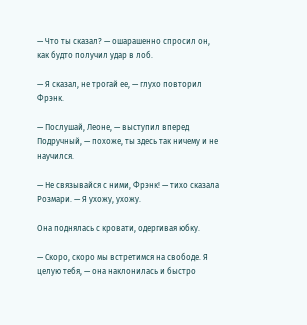— Что ты сказал? — ошарашенно спросил он, как будто получил удар в лоб.

— Я сказал, не трогай ее, — глухо повторил Фрэнк.

— Послушай, Леоне, — выступил вперед Подручный, — похоже, ты здесь так ничему и не научился.

— Не связывайся с ними, Фрэнк! — тихо сказала Розмари. — Я ухожу, ухожу.

Она поднялась с кровати, одергивая юбку.

— Скоро, скоро мы встретимся на свободе. Я целую тебя, — она наклонилась и быстро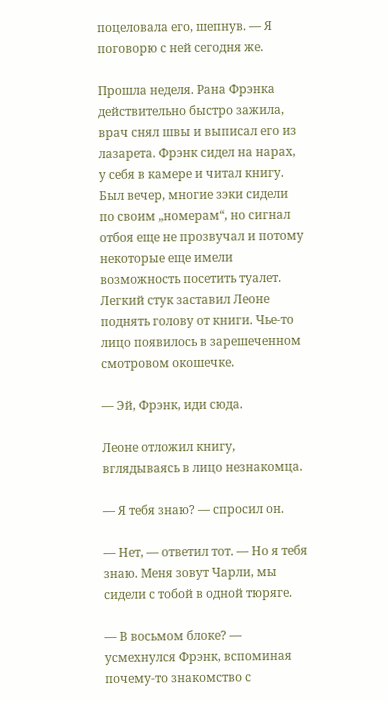поцеловала его, шепнув. — Я поговорю с ней сегодня же.

Прошла неделя. Рана Фрэнка действительно быстро зажила, врач снял швы и выписал его из лазарета. Фрэнк сидел на нарах, у себя в камере и читал книгу. Был вечер, многие зэки сидели по своим „номерам“, но сигнал отбоя еще не прозвучал и потому некоторые еще имели возможность посетить туалет. Легкий стук заставил Леоне поднять голову от книги. Чье-то лицо появилось в зарешеченном смотровом окошечке.

— Эй, Фрэнк, иди сюда.

Леоне отложил книгу, вглядываясь в лицо незнакомца.

— Я тебя знаю? — спросил он.

— Нет, — ответил тот. — Но я тебя знаю. Меня зовут Чарли, мы сидели с тобой в одной тюряге.

— В восьмом блоке? — усмехнулся Фрэнк, вспоминая почему-то знакомство с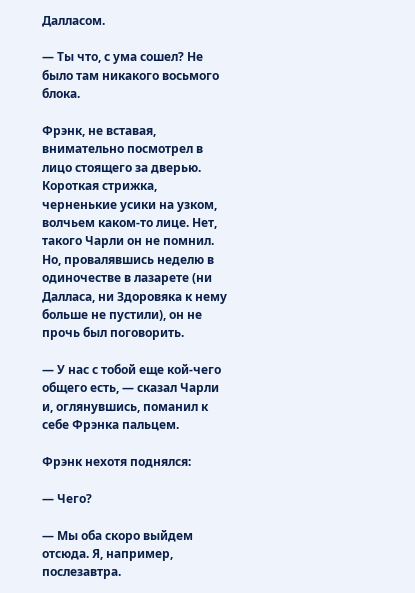Далласом.

— Ты что, с ума сошел? Не было там никакого восьмого блока.

Фрэнк, не вставая, внимательно посмотрел в лицо стоящего за дверью. Короткая стрижка, черненькие усики на узком, волчьем каком-то лице. Нет, такого Чарли он не помнил. Но, провалявшись неделю в одиночестве в лазарете (ни Далласа, ни Здоровяка к нему больше не пустили), он не прочь был поговорить.

— У нас с тобой еще кой-чего общего есть, — сказал Чарли и, оглянувшись, поманил к себе Фрэнка пальцем.

Фрэнк нехотя поднялся:

— Чего?

— Мы оба скоро выйдем отсюда. Я, например, послезавтра.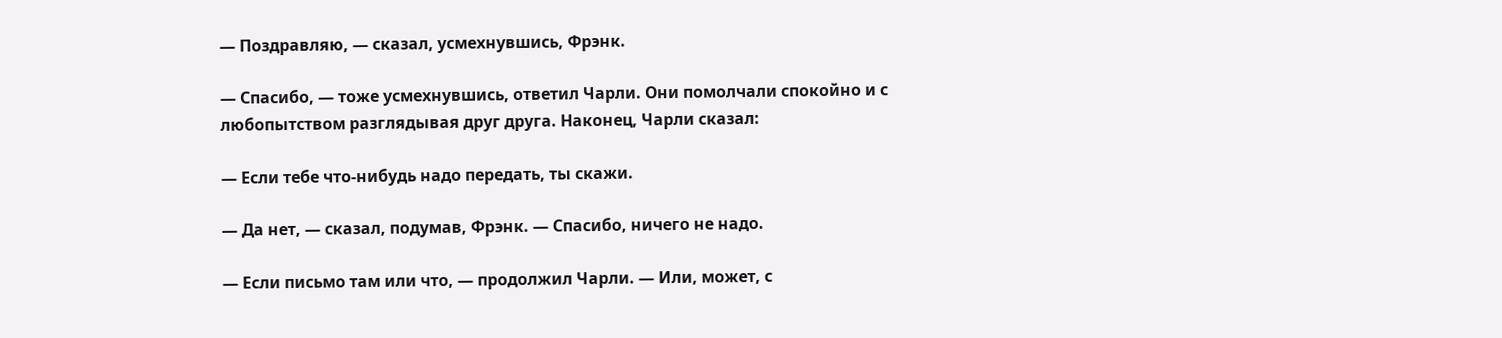— Поздравляю, — сказал, усмехнувшись, Фрэнк.

— Спасибо, — тоже усмехнувшись, ответил Чарли. Они помолчали спокойно и с любопытством разглядывая друг друга. Наконец, Чарли сказал:

— Если тебе что-нибудь надо передать, ты скажи.

— Да нет, — сказал, подумав, Фрэнк. — Спасибо, ничего не надо.

— Если письмо там или что, — продолжил Чарли. — Или, может, с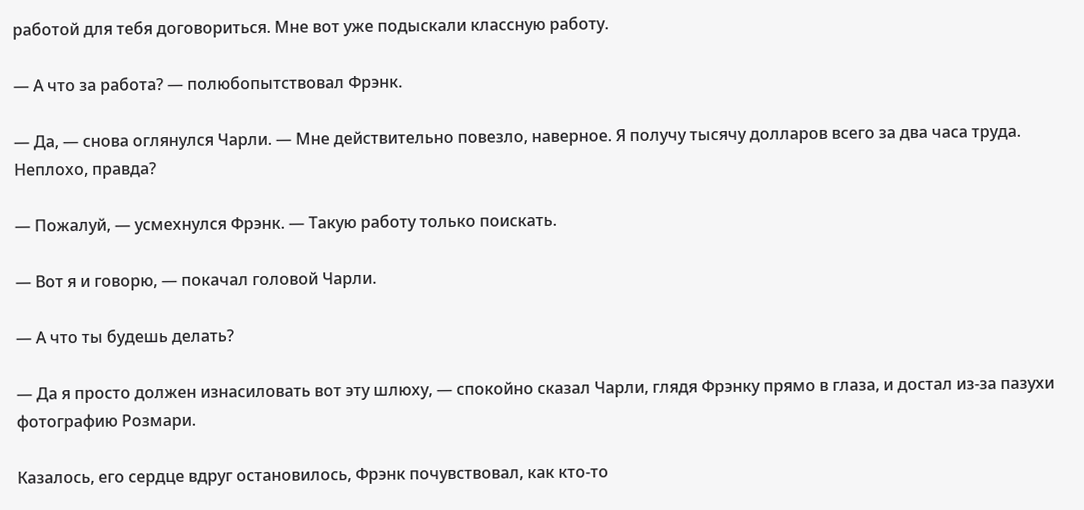работой для тебя договориться. Мне вот уже подыскали классную работу.

— А что за работа? — полюбопытствовал Фрэнк.

— Да, — снова оглянулся Чарли. — Мне действительно повезло, наверное. Я получу тысячу долларов всего за два часа труда. Неплохо, правда?

— Пожалуй, — усмехнулся Фрэнк. — Такую работу только поискать.

— Вот я и говорю, — покачал головой Чарли.

— А что ты будешь делать?

— Да я просто должен изнасиловать вот эту шлюху, — спокойно сказал Чарли, глядя Фрэнку прямо в глаза, и достал из-за пазухи фотографию Розмари.

Казалось, его сердце вдруг остановилось, Фрэнк почувствовал, как кто-то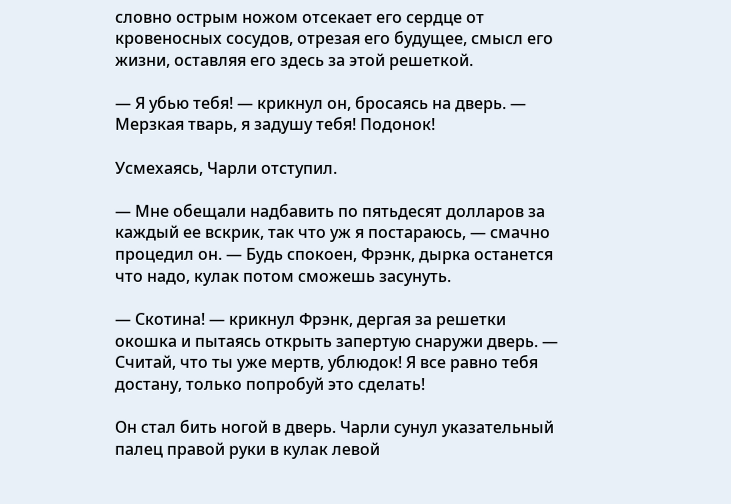словно острым ножом отсекает его сердце от кровеносных сосудов, отрезая его будущее, смысл его жизни, оставляя его здесь за этой решеткой.

— Я убью тебя! — крикнул он, бросаясь на дверь. — Мерзкая тварь, я задушу тебя! Подонок!

Усмехаясь, Чарли отступил.

— Мне обещали надбавить по пятьдесят долларов за каждый ее вскрик, так что уж я постараюсь, — смачно процедил он. — Будь спокоен, Фрэнк, дырка останется что надо, кулак потом сможешь засунуть.

— Скотина! — крикнул Фрэнк, дергая за решетки окошка и пытаясь открыть запертую снаружи дверь. — Считай, что ты уже мертв, ублюдок! Я все равно тебя достану, только попробуй это сделать!

Он стал бить ногой в дверь. Чарли сунул указательный палец правой руки в кулак левой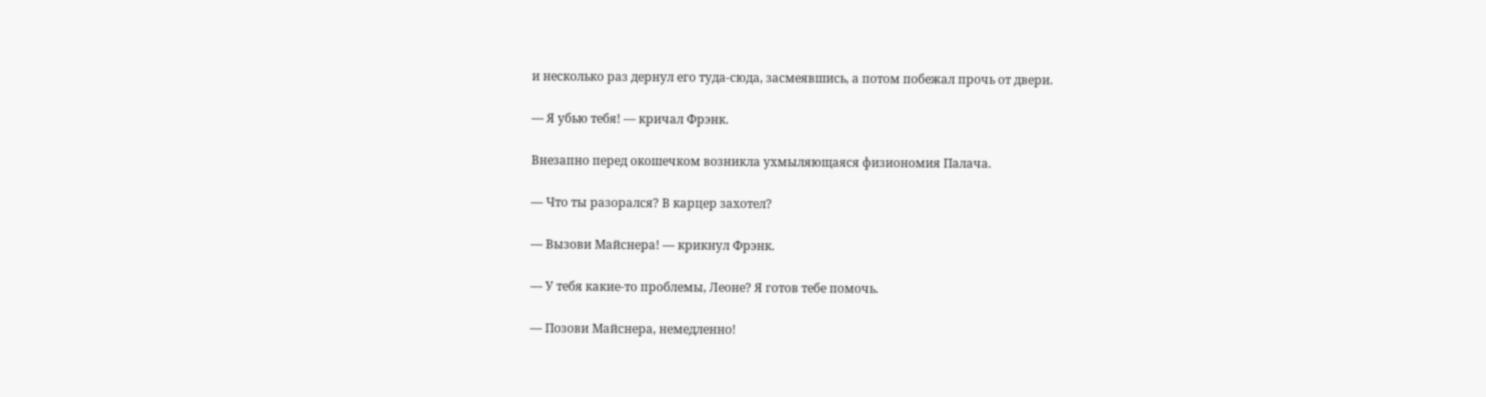и несколько раз дернул его туда-сюда, засмеявшись, а потом побежал прочь от двери.

— Я убью тебя! — кричал Фрэнк.

Внезапно перед окошечком возникла ухмыляющаяся физиономия Палача.

— Что ты разорался? В карцер захотел?

— Вызови Майснера! — крикнул Фрэнк.

— У тебя какие-то проблемы, Леоне? Я готов тебе помочь.

— Позови Майснера, немедленно!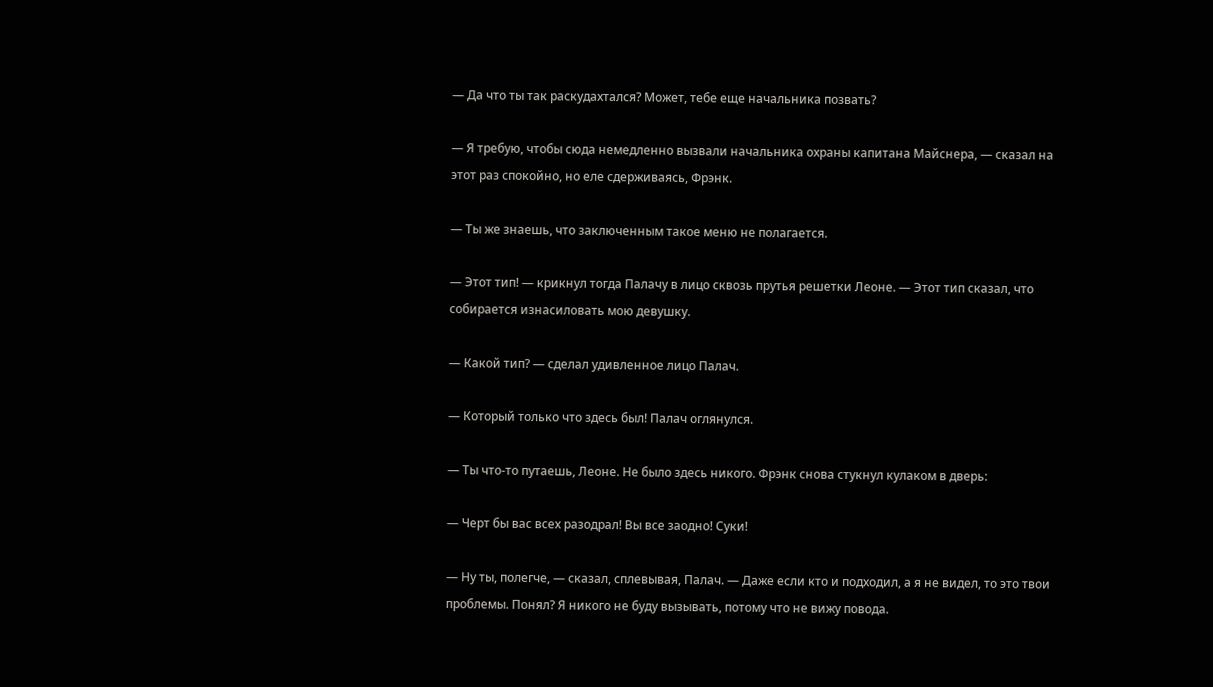— Да что ты так раскудахтался? Может, тебе еще начальника позвать?

— Я требую, чтобы сюда немедленно вызвали начальника охраны капитана Майснера, — сказал на этот раз спокойно, но еле сдерживаясь, Фрэнк.

— Ты же знаешь, что заключенным такое меню не полагается.

— Этот тип! — крикнул тогда Палачу в лицо сквозь прутья решетки Леоне. — Этот тип сказал, что собирается изнасиловать мою девушку.

— Какой тип? — сделал удивленное лицо Палач.

— Который только что здесь был! Палач оглянулся.

— Ты что-то путаешь, Леоне. Не было здесь никого. Фрэнк снова стукнул кулаком в дверь:

— Черт бы вас всех разодрал! Вы все заодно! Суки!

— Ну ты, полегче, — сказал, сплевывая, Палач. — Даже если кто и подходил, а я не видел, то это твои проблемы. Понял? Я никого не буду вызывать, потому что не вижу повода.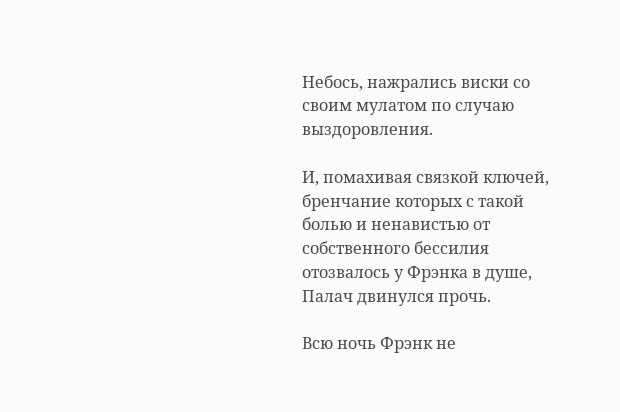Небось, нажрались виски со своим мулатом по случаю выздоровления.

И, помахивая связкой ключей, бренчание которых с такой болью и ненавистью от собственного бессилия отозвалось у Фрэнка в душе, Палач двинулся прочь.

Всю ночь Фрэнк не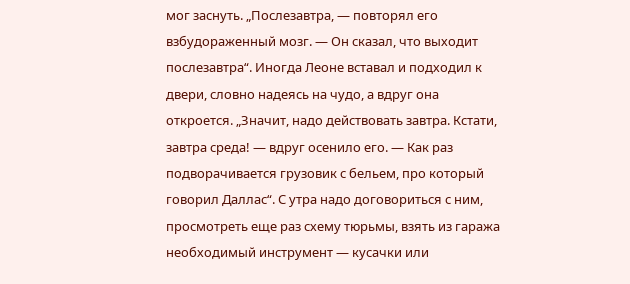мог заснуть. „Послезавтра, — повторял его взбудораженный мозг. — Он сказал, что выходит послезавтра“. Иногда Леоне вставал и подходил к двери, словно надеясь на чудо, а вдруг она откроется. „Значит, надо действовать завтра. Кстати, завтра среда! — вдруг осенило его. — Как раз подворачивается грузовик с бельем, про который говорил Даллас“. С утра надо договориться с ним, просмотреть еще раз схему тюрьмы, взять из гаража необходимый инструмент — кусачки или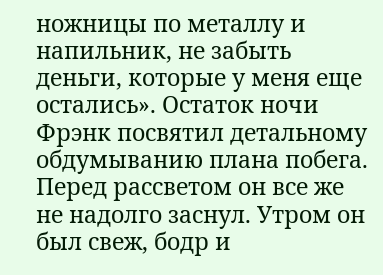ножницы по металлу и напильник, не забыть деньги, которые у меня еще остались». Остаток ночи Фрэнк посвятил детальному обдумыванию плана побега. Перед рассветом он все же не надолго заснул. Утром он был свеж, бодр и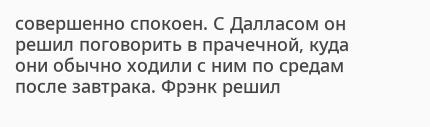совершенно спокоен. С Далласом он решил поговорить в прачечной, куда они обычно ходили с ним по средам после завтрака. Фрэнк решил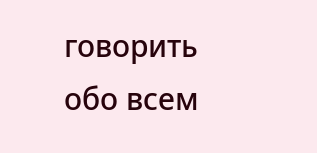говорить обо всем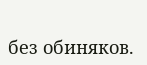без обиняков.